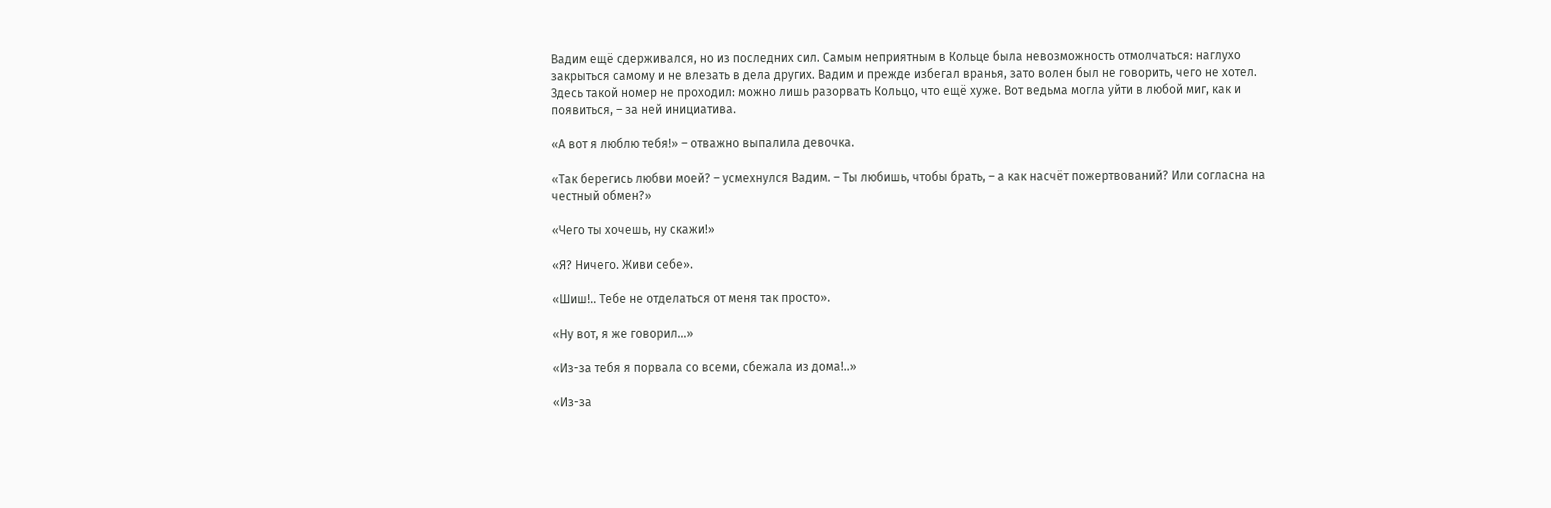Вадим ещё сдерживался, но из последних сил. Самым неприятным в Кольце была невозможность отмолчаться: наглухо закрыться самому и не влезать в дела других. Вадим и прежде избегал вранья, зато волен был не говорить, чего не хотел. Здесь такой номер не проходил: можно лишь разорвать Кольцо, что ещё хуже. Вот ведьма могла уйти в любой миг, как и появиться, – за ней инициатива.

«А вот я люблю тебя!» – отважно выпалила девочка.

«Так берегись любви моей? – усмехнулся Вадим. – Ты любишь, чтобы брать, – а как насчёт пожертвований? Или согласна на честный обмен?»

«Чего ты хочешь, ну скажи!»

«Я? Ничего. Живи себе».

«Шиш!.. Тебе не отделаться от меня так просто».

«Ну вот, я же говорил…»

«Из-за тебя я порвала со всеми, сбежала из дома!..»

«Из-за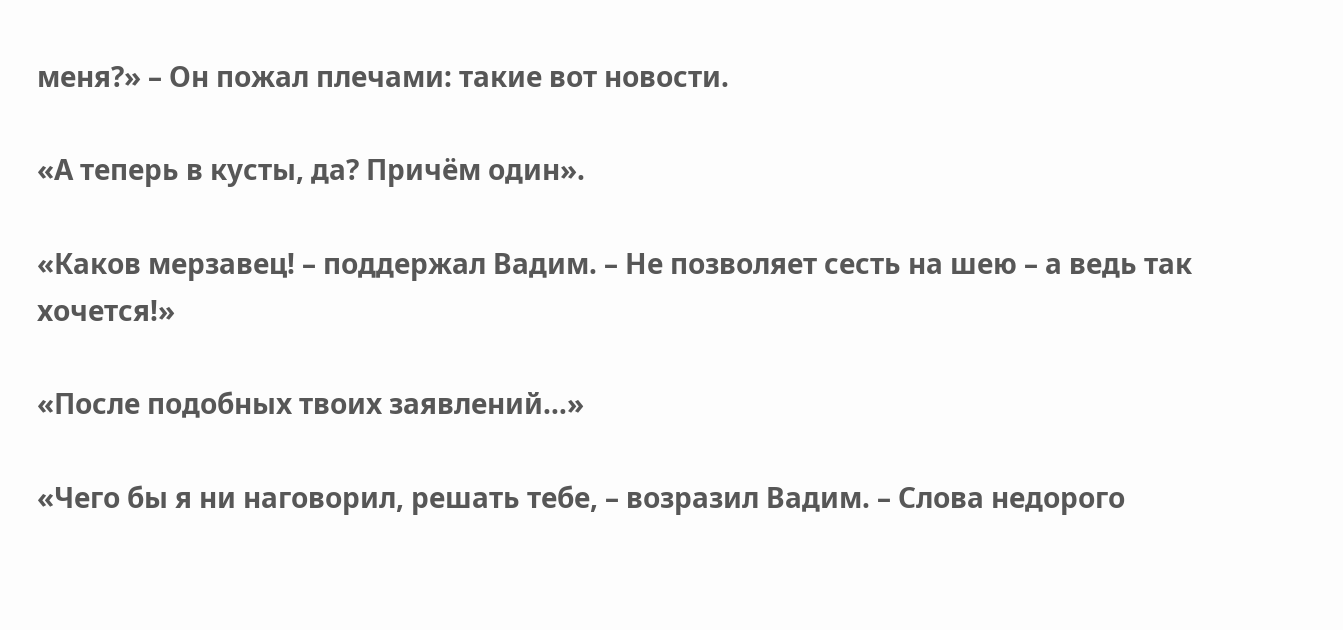меня?» – Он пожал плечами: такие вот новости.

«А теперь в кусты, да? Причём один».

«Каков мерзавец! – поддержал Вадим. – Не позволяет сесть на шею – а ведь так хочется!»

«После подобных твоих заявлений…»

«Чего бы я ни наговорил, решать тебе, – возразил Вадим. – Слова недорого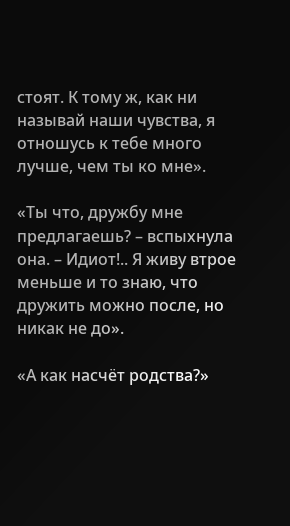стоят. К тому ж, как ни называй наши чувства, я отношусь к тебе много лучше, чем ты ко мне».

«Ты что, дружбу мне предлагаешь? – вспыхнула она. – Идиот!.. Я живу втрое меньше и то знаю, что дружить можно после, но никак не до».

«А как насчёт родства?»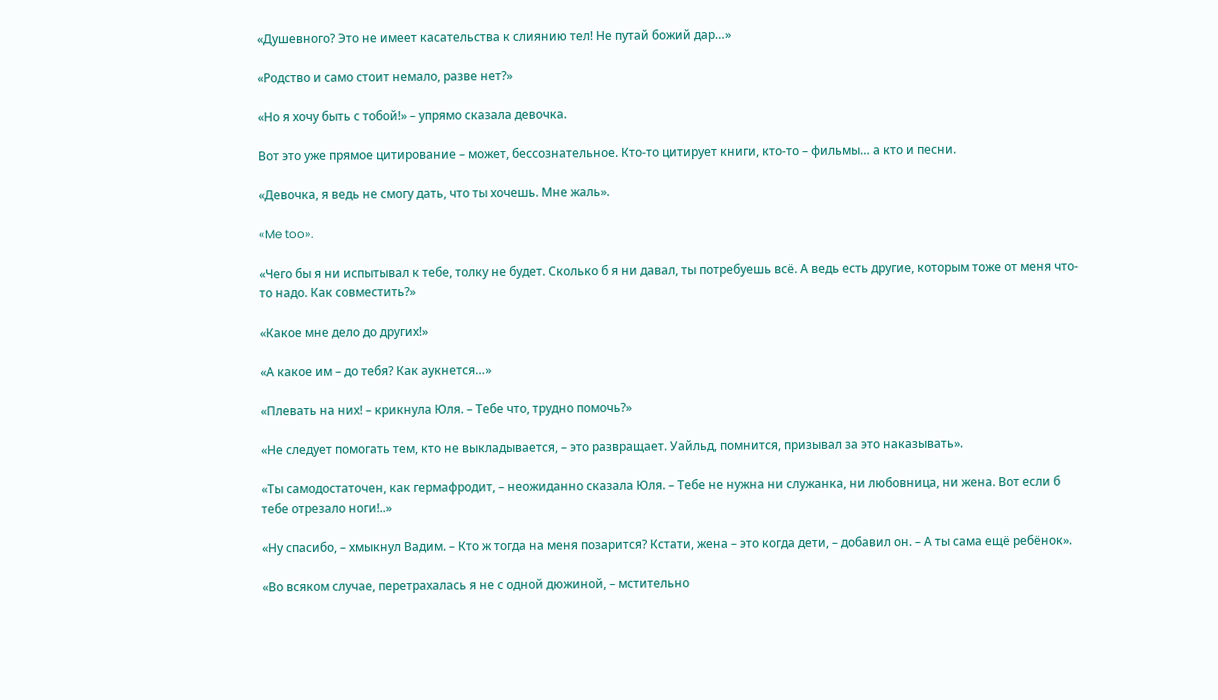«Душевного? Это не имеет касательства к слиянию тел! Не путай божий дар…»

«Родство и само стоит немало, разве нет?»

«Но я хочу быть с тобой!» – упрямо сказала девочка.

Вот это уже прямое цитирование – может, бессознательное. Кто-то цитирует книги, кто-то – фильмы… а кто и песни.

«Девочка, я ведь не смогу дать, что ты хочешь. Мне жаль».

«Me too».

«Чего бы я ни испытывал к тебе, толку не будет. Сколько б я ни давал, ты потребуешь всё. А ведь есть другие, которым тоже от меня что-то надо. Как совместить?»

«Какое мне дело до других!»

«А какое им – до тебя? Как аукнется…»

«Плевать на них! – крикнула Юля. – Тебе что, трудно помочь?»

«Не следует помогать тем, кто не выкладывается, – это развращает. Уайльд, помнится, призывал за это наказывать».

«Ты самодостаточен, как гермафродит, – неожиданно сказала Юля. – Тебе не нужна ни служанка, ни любовница, ни жена. Вот если б тебе отрезало ноги!..»

«Ну спасибо, – хмыкнул Вадим. – Кто ж тогда на меня позарится? Кстати, жена – это когда дети, – добавил он. – А ты сама ещё ребёнок».

«Во всяком случае, перетрахалась я не с одной дюжиной, – мстительно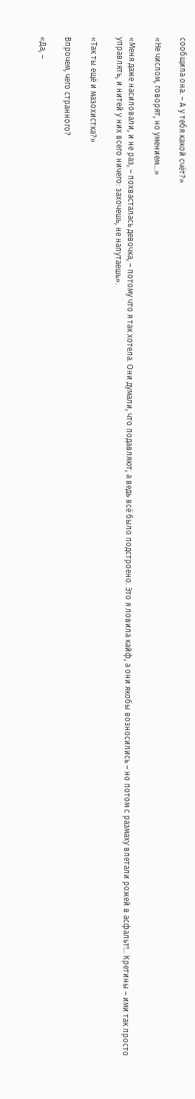сообщила она. – А у тебя какой счёт?»

«Не числом, говорят, но умением…»

«Меня даже насиловали, и не раз, – похвасталась девочка, – потому что я так хотела. Они думали, что подавляют, а ведь всё было подстроено. Это я ловила кайф, а они якобы возносились – но потом с размаху влетали рожей в асфальт!.. Кретины – ими так просто управлять, и нитей у них всего ничего: захочешь, не напутаешь».

«Так ты ещё и мазохистка?»

Впрочем, чего странного?

«Да, –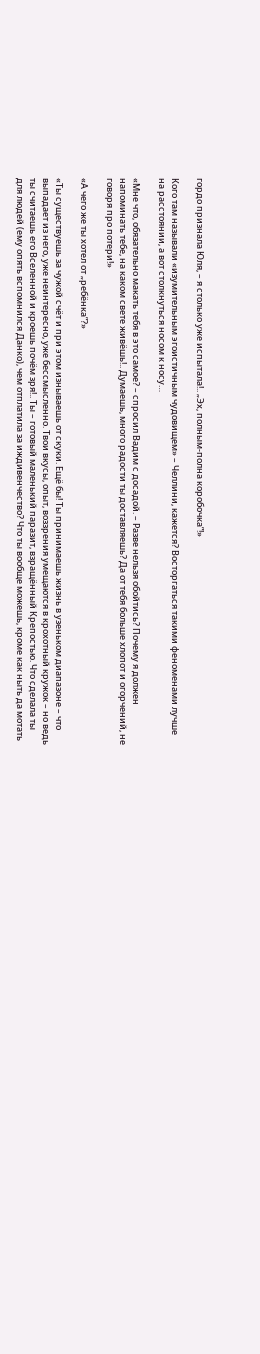гордо признала Юля, – я столько уже испытала!.. „Эх, полным-полна коробочка”!»

Кого там называли «изумительным эгоистичным чудовищем» – Челлини, кажется? Восторгаться такими феноменами лучше на расстоянии, а вот столкнуться носом к носу…

«Мне что, обязательно макать тебя в это самое? – спросил Вадим с досадой. – Разве нельзя обойтись? Почему я должен напоминать тебе, на каком свете живёшь!.. Думаешь, много радости ты доставляешь? Да от тебя больше хлопот и огорчений, не говоря про потери!»

«А чего же ты хотел от „ребёнка”?»

«Ты существуешь за чужой счёт и при этом изнываешь от скуки. Ещё бы! Ты принимаешь жизнь в узеньком диапазоне – что выпадает из него, уже неинтересно, уже бессмысленно. Твои вкусы, опыт, воззрения умещаются в крохотный кружок – но ведь ты считаешь его Вселенной и кроешь почём зря!.. Ты – готовый маленький паразит, взращённый Крепостью. Что сделала ты для людей (ему опять вспомнился Данко), чем отплатила за иждивенчество? Что ты вообще можешь, кроме как ныть да мотать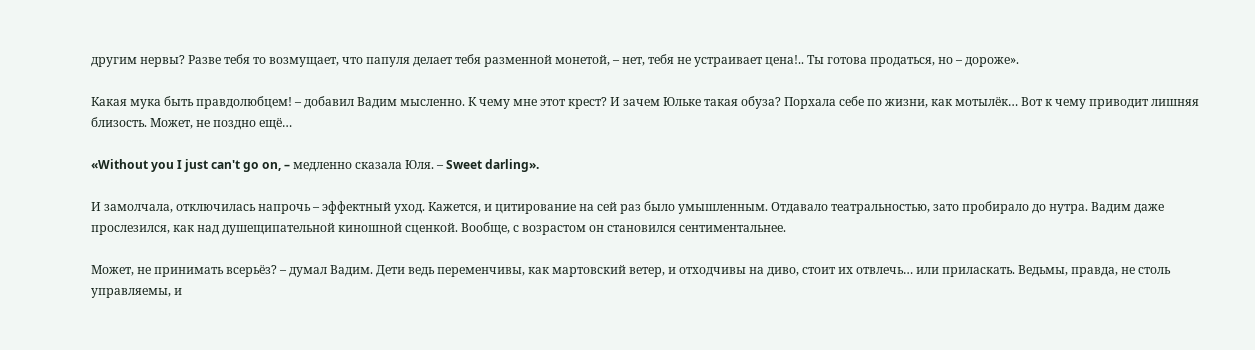другим нервы? Разве тебя то возмущает, что папуля делает тебя разменной монетой, – нет, тебя не устраивает цена!.. Ты готова продаться, но – дороже».

Какая мука быть правдолюбцем! – добавил Вадим мысленно. К чему мне этот крест? И зачем Юльке такая обуза? Порхала себе по жизни, как мотылёк… Вот к чему приводит лишняя близость. Может, не поздно ещё…

«Without you I just can't go on, – медленно сказала Юля. – Sweet darling».

И замолчала, отключилась напрочь – эффектный уход. Кажется, и цитирование на сей раз было умышленным. Отдавало театральностью, зато пробирало до нутра. Вадим даже прослезился, как над душещипательной киношной сценкой. Вообще, с возрастом он становился сентиментальнее.

Может, не принимать всерьёз? – думал Вадим. Дети ведь переменчивы, как мартовский ветер, и отходчивы на диво, стоит их отвлечь… или приласкать. Ведьмы, правда, не столь управляемы, и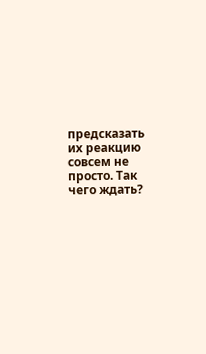предсказать их реакцию совсем не просто. Так чего ждать?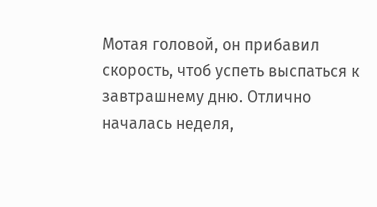Мотая головой, он прибавил скорость, чтоб успеть выспаться к завтрашнему дню. Отлично началась неделя,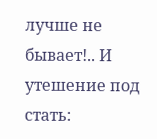лучше не бывает!.. И утешение под стать: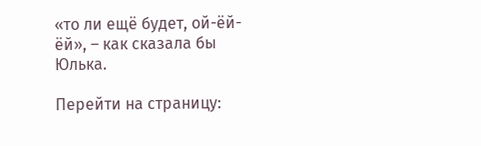«то ли ещё будет, ой-ёй-ёй», – как сказала бы Юлька.

Перейти на страницу: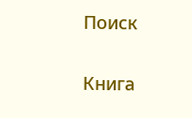Поиск

Книга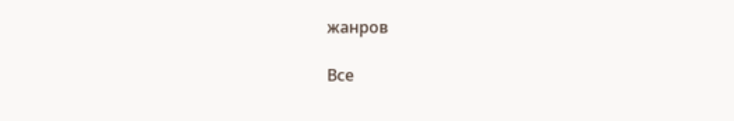жанров

Все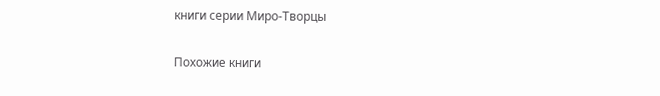книги серии Миро-Творцы

Похожие книги